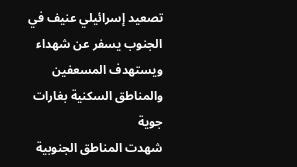تصعيد إسرائيلي عنيف في الجنوب يسفر عن شهداء ويستهدف المسعفين والمناطق السكنية بغارات جوية
شهدت المناطق الجنوبية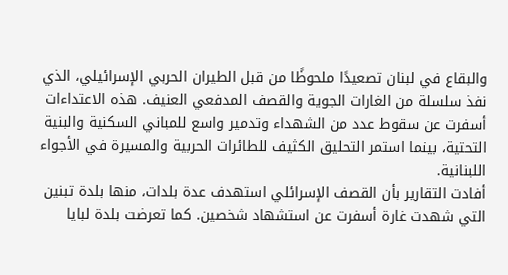والبقاع في لبنان تصعيدًا ملحوظًا من قبل الطيران الحربي الإسرائيلي، الذي نفذ سلسلة من الغارات الجوية والقصف المدفعي العنيف. هذه الاعتداءات أسفرت عن سقوط عدد من الشهداء وتدمير واسع للمباني السكنية والبنية التحتية، بينما استمر التحليق الكثيف للطائرات الحربية والمسيرة في الأجواء اللبنانية.
أفادت التقارير بأن القصف الإسرائلي استهدف عدة بلدات، منها بلدة تبنين التي شهدت غارة أسفرت عن استشهاد شخصين. كما تعرضت بلدة لبايا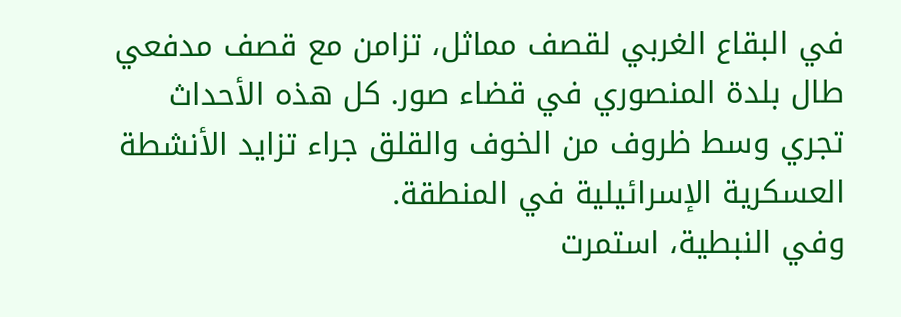في البقاع الغربي لقصف مماثل، تزامن مع قصف مدفعي طال بلدة المنصوري في قضاء صور. كل هذه الأحداث تجري وسط ظروف من الخوف والقلق جراء تزايد الأنشطة العسكرية الإسرائيلية في المنطقة.
وفي النبطية، استمرت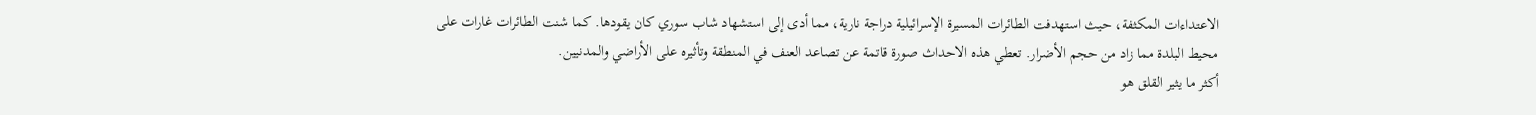الاعتداءات المكثفة، حيث استهدفت الطائرات المسيرة الإسرائيلية دراجة نارية، مما أدى إلى استشهاد شاب سوري كان يقودها. كما شنت الطائرات غارات على محيط البلدة مما زاد من حجم الأضرار. تعطي هذه الاحداث صورة قاتمة عن تصاعد العنف في المنطقة وتأثيره على الأراضي والمدنيين.
أكثر ما يثير القلق هو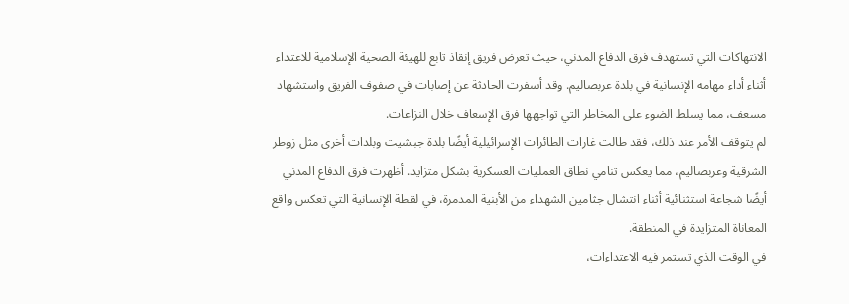الانتهاكات التي تستهدف فرق الدفاع المدني، حيث تعرض فريق إنقاذ تابع للهيئة الصحية الإسلامية للاعتداء أثناء أداء مهامه الإنسانية في بلدة عربصاليم. وقد أسفرت الحادثة عن إصابات في صفوف الفريق واستشهاد مسعف، مما يسلط الضوء على المخاطر التي تواجهها فرق الإسعاف خلال النزاعات.
لم يتوقف الأمر عند ذلك، فقد طالت غارات الطائرات الإسرائيلية أيضًا بلدة جبشيت وبلدات أخرى مثل زوطر الشرقية وعربصاليم، مما يعكس تنامي نطاق العمليات العسكرية بشكل متزايد. أظهرت فرق الدفاع المدني أيضًا شجاعة استثنائية أثناء انتشال جثامين الشهداء من الأبنية المدمرة، في لقطة الإنسانية التي تعكس واقع المعاناة المتزايدة في المنطقة.
في الوقت الذي تستمر فيه الاعتداءات،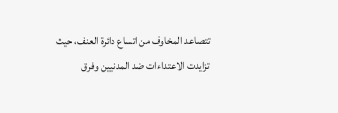تتصاعد المخاوف من اتساع دائرة العنف، حيث تزايدت الاعتداءات ضد المدنيين وفرق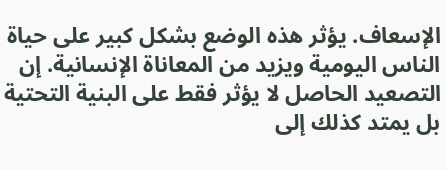الإسعاف. يؤثر هذه الوضع بشكل كبير على حياة الناس اليومية ويزيد من المعاناة الإنسانية. إن التصعيد الحاصل لا يؤثر فقط على البنية التحتية بل يمتد كذلك إلى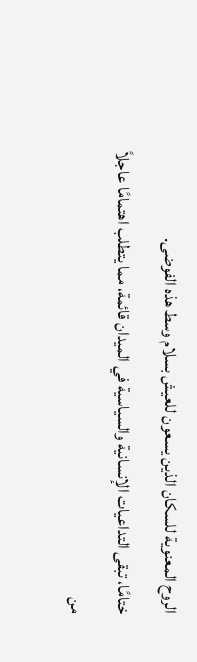الروح المعنوية للسكان الذين يسعون للعيش بسلام وسط هذه الفوضى.
ختامًا، تبقى التداعيات الإنسانية والسياسية في الميدان قائمة، مما يتطلب اهتمامًا عاجلاً من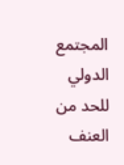المجتمع الدولي للحد من العنف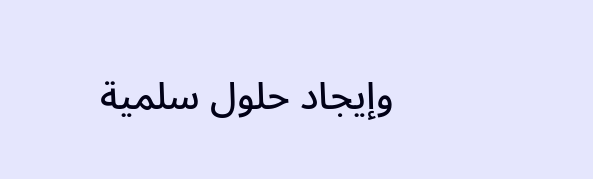وإيجاد حلول سلمية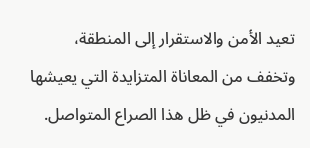تعيد الأمن والاستقرار إلى المنطقة، وتخفف من المعاناة المتزايدة التي يعيشها المدنيون في ظل هذا الصراع المتواصل.